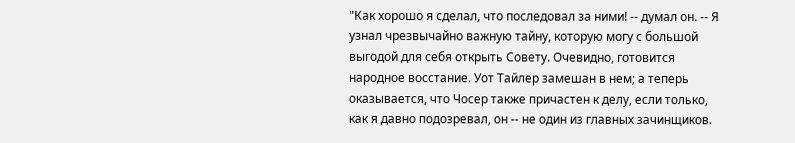"Как хорошо я сделал, что последовал за ними! -- думал он. -- Я узнал чрезвычайно важную тайну, которую могу с большой выгодой для себя открыть Совету. Очевидно, готовится народное восстание. Уот Тайлер замешан в нем; а теперь оказывается, что Чосер также причастен к делу, если только, как я давно подозревал, он -- не один из главных зачинщиков.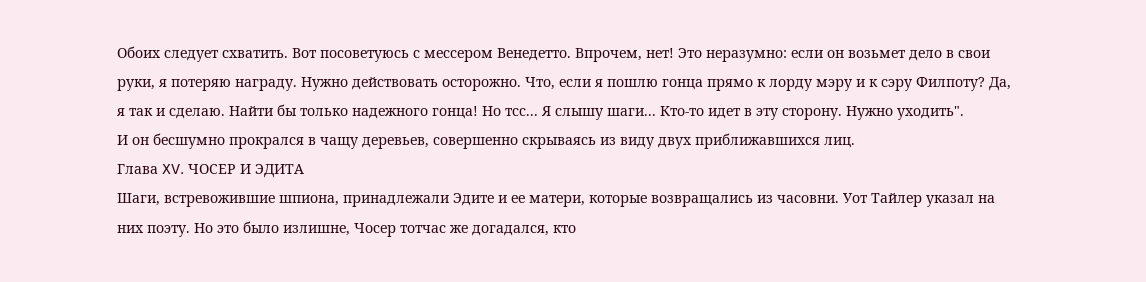Обоих следует схватить. Вот посоветуюсь с мессером Венедетто. Впрочем, нет! Это неразумно: если он возьмет дело в свои руки, я потеряю награду. Нужно действовать осторожно. Что, если я пошлю гонца прямо к лорду мэру и к сэру Филпоту? Да, я так и сделаю. Найти бы только надежного гонца! Но тсс... Я слышу шаги... Кто-то идет в эту сторону. Нужно уходить".
И он бесшумно прокрался в чащу деревьев, совершенно скрываясь из виду двух приближавшихся лиц.
Глава XV. ЧОСЕР И ЭДИТА
Шаги, встревожившие шпиона, принадлежали Эдите и ее матери, которые возвращались из часовни. Уот Тайлер указал на них поэту. Но это было излишне, Чосер тотчас же догадался, кто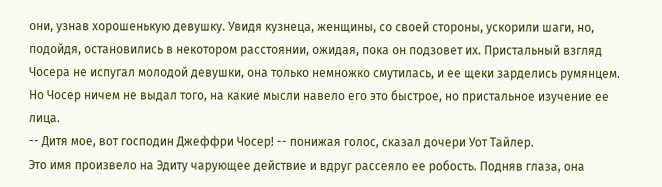они, узнав хорошенькую девушку. Увидя кузнеца, женщины, со своей стороны, ускорили шаги, но, подойдя, остановились в некотором расстоянии, ожидая, пока он подзовет их. Пристальный взгляд Чосера не испугал молодой девушки, она только немножко смутилась, и ее щеки зарделись румянцем. Но Чосер ничем не выдал того, на какие мысли навело его это быстрое, но пристальное изучение ее лица.
-- Дитя мое, вот господин Джеффри Чосер! -- понижая голос, сказал дочери Уот Тайлер.
Это имя произвело на Эдиту чарующее действие и вдруг рассеяло ее робость. Подняв глаза, она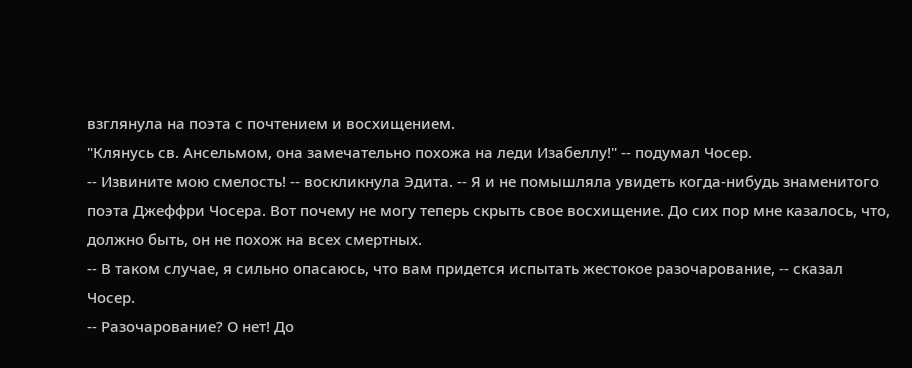взглянула на поэта с почтением и восхищением.
"Клянусь св. Ансельмом, она замечательно похожа на леди Изабеллу!" -- подумал Чосер.
-- Извините мою смелость! -- воскликнула Эдита. -- Я и не помышляла увидеть когда-нибудь знаменитого поэта Джеффри Чосера. Вот почему не могу теперь скрыть свое восхищение. До сих пор мне казалось, что, должно быть, он не похож на всех смертных.
-- В таком случае, я сильно опасаюсь, что вам придется испытать жестокое разочарование, -- сказал Чосер.
-- Разочарование? О нет! До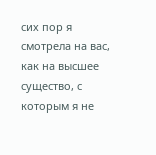сих пор я смотрела на вас, как на высшее существо, с которым я не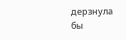дерзнула бы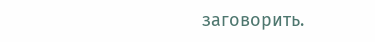заговорить.